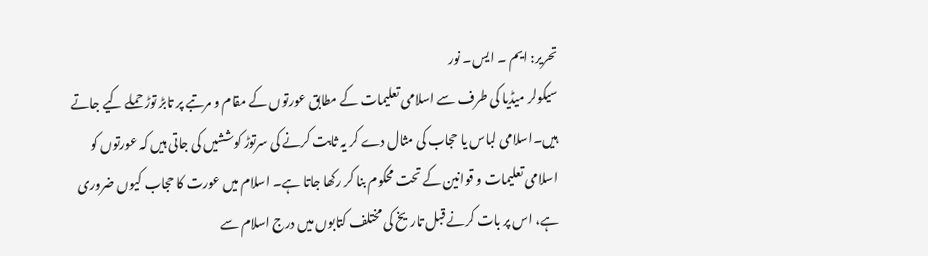تحریر: ایم ۔ ایس۔ نور
سیکولر میڈیا کی طرف سے اسلامی تعلیمات کے مطابق عورتوں کے مقام و مرتبے پر تابڑ توڑ حملے کیے جاتے ہیں۔اسلامی لباس یا حجاب کی مثال دے کر یہ ثابت کرنے کی سرتوڑ کوششیں کی جاتی ہیں کہ عورتوں کو اسلامی تعلیمات و قوانین کے تحت محکوم بنا کر رکھا جاتا ہے۔ اسلام میں عورت کا حجاب کیوں ضروری ہے، اس پر بات کرنے قبل تاریخ کی مختلف کتابوں میں درج اسلام سے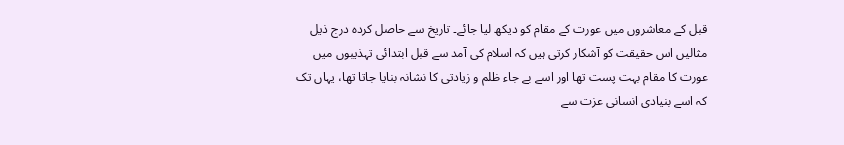قبل کے معاشروں میں عورت کے مقام کو دیکھ لیا جائے۔ تاریخ سے حاصل کردہ درج ذیل مثالیں اس حقیقت کو آشکار کرتی ہیں کہ اسلام کی آمد سے قبل ابتدائی تہذیبوں میں عورت کا مقام بہت پست تھا اور اسے بے جاء ظلم و زیادتی کا نشانہ بنایا جاتا تھا، یہاں تک کہ اسے بنیادی انسانی عزت سے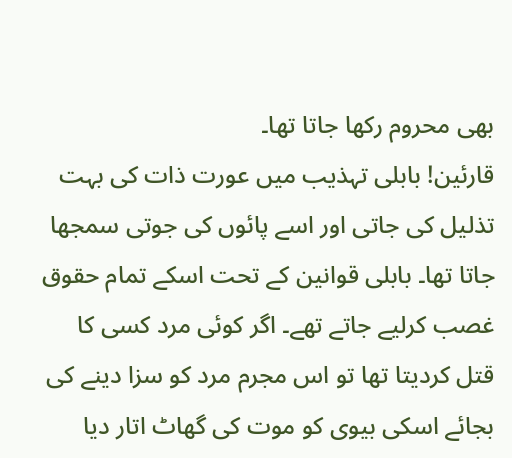بھی محروم رکھا جاتا تھا۔
قارئین! بابلی تہذیب میں عورت ذات کی بہت تذلیل کی جاتی اور اسے پائوں کی جوتی سمجھا جاتا تھا۔ بابلی قوانین کے تحت اسکے تمام حقوق غصب کرلیے جاتے تھے۔ اگر کوئی مرد کسی کا قتل کردیتا تھا تو اس مجرم مرد کو سزا دینے کی بجائے اسکی بیوی کو موت کی گھاٹ اتار دیا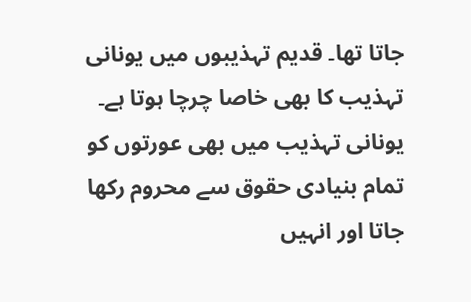جاتا تھا۔ قدیم تہذیبوں میں یونانی تہذیب کا بھی خاصا چرچا ہوتا ہے۔ یونانی تہذیب میں بھی عورتوں کو تمام بنیادی حقوق سے محروم رکھا جاتا اور انہیں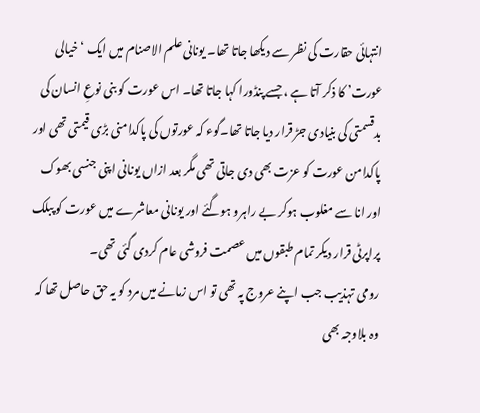انتہائی حقارت کی نظر سے دیکھا جاتا تھا۔ یونانی علم الاصنام میں ایک ‘خیالی عورت’ کا ذکر آتا ہے ، جسے پنڈورا کہا جاتا تھا۔ اس عورت کو بنی نوعِ انسان کی بدقسمتی کی بنیادی جڑ قرار دیا جاتا تھا۔گوء کہ عورتوں کی پاکدامنی بڑی قیمتی تھی اور پاکدامن عورت کو عزت بھی دی جاتی تھی مگر بعد ازاں یونانی اپنی جنسی بھوک اور انا سے مغلوب ہوکر بے راہرو ہوگئے اور یونانی معاشرے میں عورت کو پبلک پراپرٹی قرار دیکر تمام طبقوں میں عصمت فروشی عام کردی گئی تھی۔
رومی تہذیب جب اپنے عروج پہ تھی تو اس زمانے میں مرد کو یہ حق حاصل تھا کہ وہ بلاوجہ بھی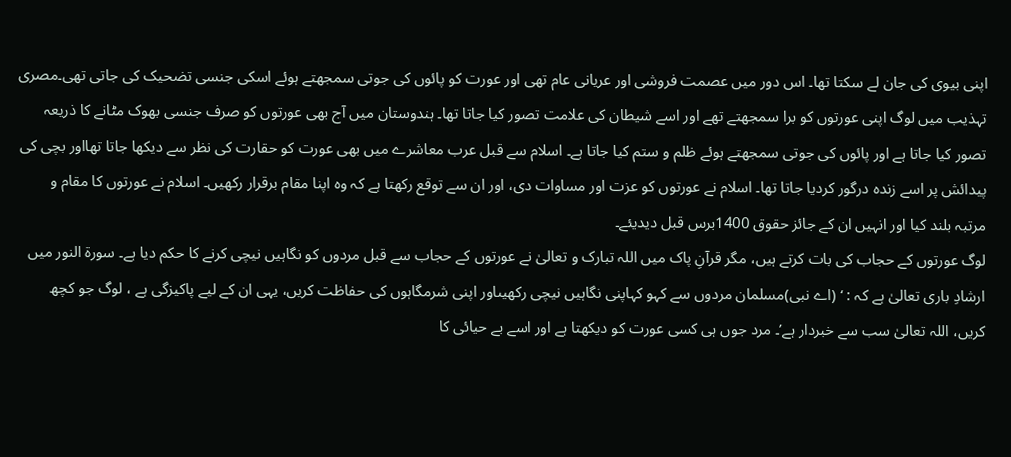اپنی بیوی کی جان لے سکتا تھا۔ اس دور میں عصمت فروشی اور عریانی عام تھی اور عورت کو پائوں کی جوتی سمجھتے ہوئے اسکی جنسی تضحیک کی جاتی تھی۔مصری تہذیب میں لوگ اپنی عورتوں کو برا سمجھتے تھے اور اسے شیطان کی علامت تصور کیا جاتا تھا۔ ہندوستان میں آج بھی عورتوں کو صرف جنسی بھوک مٹانے کا ذریعہ تصور کیا جاتا ہے اور پائوں کی جوتی سمجھتے ہوئے ظلم و ستم کیا جاتا ہے۔ اسلام سے قبل عرب معاشرے میں بھی عورت کو حقارت کی نظر سے دیکھا جاتا تھااور بچی کی پیدائش پر اسے زندہ درگور کردیا جاتا تھا۔ اسلام نے عورتوں کو عزت اور مساوات دی، اور ان سے توقع رکھتا ہے کہ وہ اپنا مقام برقرار رکھیں۔ اسلام نے عورتوں کا مقام و مرتبہ بلند کیا اور انہیں ان کے جائز حقوق 1400برس قبل دیدیئے۔
لوگ عورتوں کے حجاب کی بات کرتے ہیں، مگر قرآنِ پاک میں اللہ تبارک و تعالیٰ نے عورتوں کے حجاب سے قبل مردوں کو نگاہیں نیچی کرنے کا حکم دیا ہے۔ سورة النور میں ارشادِ باری تعالیٰ ہے کہ : ‘ (اے نبی)مسلمان مردوں سے کہو کہاپنی نگاہیں نیچی رکھیںاور اپنی شرمگاہوں کی حفاظت کریں، یہی ان کے لیے پاکیزگی ہے ، لوگ جو کچھ کریں، اللہ تعالیٰ سب سے خبردار ہے’۔ مرد جوں ہی کسی عورت کو دیکھتا ہے اور اسے بے حیائی کا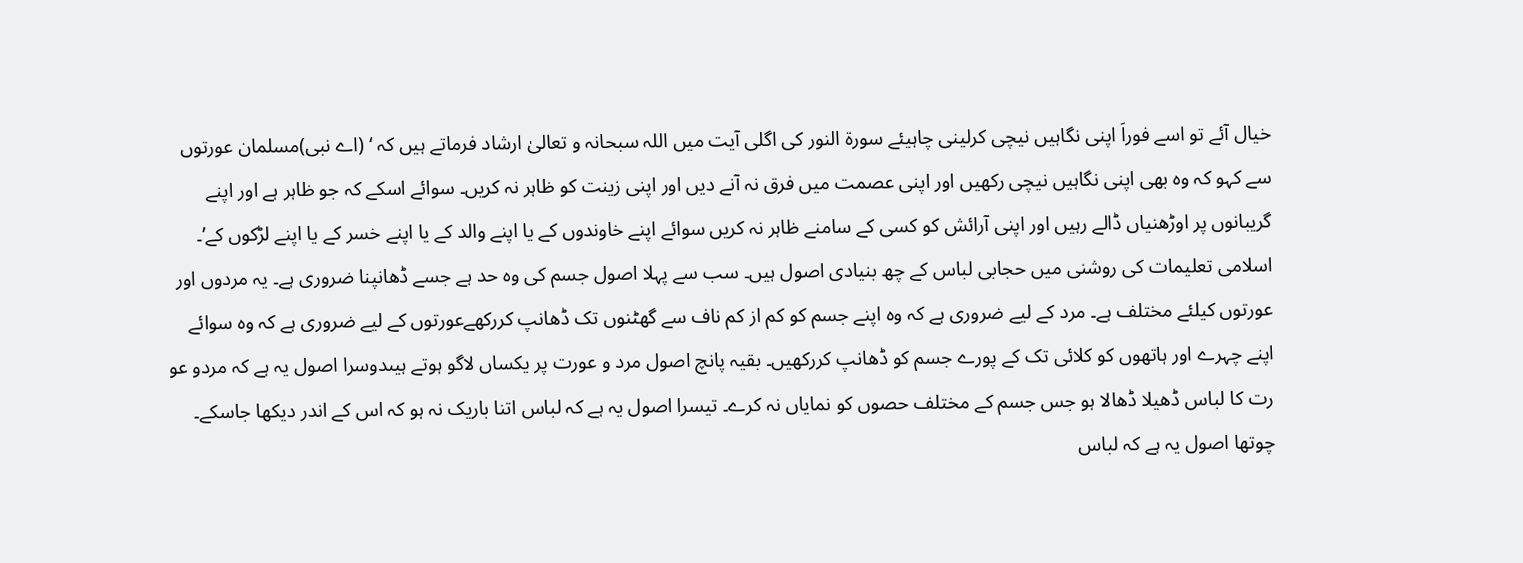خیال آئے تو اسے فوراَ اپنی نگاہیں نیچی کرلینی چاہیئے سورة النور کی اگلی آیت میں اللہ سبحانہ و تعالیٰ ارشاد فرماتے ہیں کہ ‘ (اے نبی)مسلمان عورتوں سے کہو کہ وہ بھی اپنی نگاہیں نیچی رکھیں اور اپنی عصمت میں فرق نہ آنے دیں اور اپنی زینت کو ظاہر نہ کریں۔ سوائے اسکے کہ جو ظاہر ہے اور اپنے گریبانوں پر اوڑھنیاں ڈالے رہیں اور اپنی آرائش کو کسی کے سامنے ظاہر نہ کریں سوائے اپنے خاوندوں کے یا اپنے والد کے یا اپنے خسر کے یا اپنے لڑکوں کے’۔
اسلامی تعلیمات کی روشنی میں حجابی لباس کے چھ بنیادی اصول ہیں۔ سب سے پہلا اصول جسم کی وہ حد ہے جسے ڈھانپنا ضروری ہے۔ یہ مردوں اور عورتوں کیلئے مختلف ہے۔ مرد کے لیے ضروری ہے کہ وہ اپنے جسم کو کم از کم ناف سے گھٹنوں تک ڈھانپ کررکھےعورتوں کے لیے ضروری ہے کہ وہ سوائے اپنے چہرے اور ہاتھوں کو کلائی تک کے پورے جسم کو ڈھانپ کررکھیں۔ بقیہ پانچ اصول مرد و عورت پر یکساں لاگو ہوتے ہیںدوسرا اصول یہ ہے کہ مردو عو رت کا لباس ڈھیلا ڈھالا ہو جس جسم کے مختلف حصوں کو نمایاں نہ کرے۔ تیسرا اصول یہ ہے کہ لباس اتنا باریک نہ ہو کہ اس کے اندر دیکھا جاسکے۔ چوتھا اصول یہ ہے کہ لباس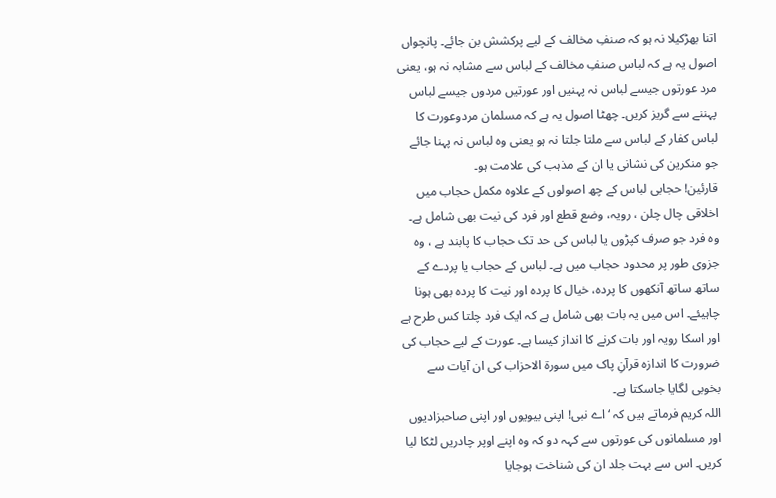اتنا بھڑکیلا نہ ہو کہ صنفِ مخالف کے لیے پرکشش بن جائے۔ پانچواں اصول یہ ہے کہ لباس صنفِ مخالف کے لباس سے مشابہ نہ ہو، یعنی مرد عورتوں جیسے لباس نہ پہنیں اور عورتیں مردوں جیسے لباس پہننے سے گریز کریں۔ چھٹا اصول یہ ہے کہ مسلمان مردوعورت کا لباس کفار کے لباس سے ملتا جلتا نہ ہو یعنی وہ لباس نہ پہنا جائے جو منکرین کی نشانی یا ان کے مذہب کی علامت ہو۔
قارئین! حجابی لباس کے چھ اصولوں کے علاوہ مکمل حجاب میں اخلاقی چال چلن ، رویہ، وضع قطع اور فرد کی نیت بھی شامل ہے۔ وہ فرد جو صرف کپڑوں یا لباس کی حد تک حجاب کا پابند ہے ، وہ جزوی طور پر محدود حجاب میں ہے۔ لباس کے حجاب یا پردے کے ساتھ ساتھ آنکھوں کا پردہ، خیال کا پردہ اور نیت کا پردہ بھی ہونا چاہیئے۔ اس میں یہ بات بھی شامل ہے کہ ایک فرد چلتا کس طرح ہے اور اسکا رویہ اور بات کرنے کا انداز کیسا ہے۔ عورت کے لیے حجاب کی ضرورت کا اندازہ قرآنِ پاک میں سورة الاحزاب کی ان آیات سے بخوبی لگایا جاسکتا ہے۔
اللہ کریم فرماتے ہیں کہ ‘ اے نبی! اپنی بیویوں اور اپنی صاحبزادیوں اور مسلمانوں کی عورتوں سے کہہ دو کہ وہ اپنے اوپر چادریں لٹکا لیا کریں۔ اس سے بہت جلد ان کی شناخت ہوجایا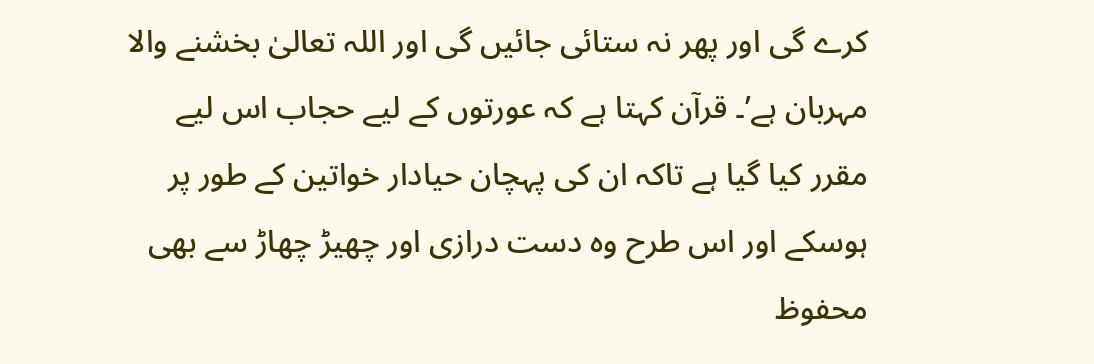کرے گی اور پھر نہ ستائی جائیں گی اور اللہ تعالیٰ بخشنے والا مہربان ہے’۔ قرآن کہتا ہے کہ عورتوں کے لیے حجاب اس لیے مقرر کیا گیا ہے تاکہ ان کی پہچان حیادار خواتین کے طور پر ہوسکے اور اس طرح وہ دست درازی اور چھیڑ چھاڑ سے بھی محفوظ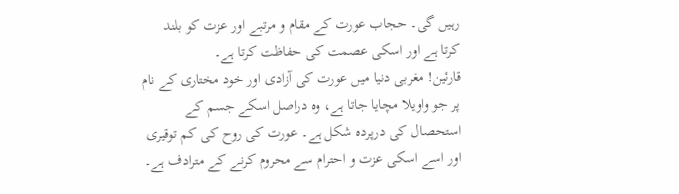رہیں گی۔ حجاب عورت کے مقام و مرتبے اور عزت کو بلند کرتا ہے اور اسکی عصمت کی حفاظت کرتا ہے۔
قارئین! مغربی دنیا میں عورت کی آزادی اور خود مختاری کے نام پر جو واویلا مچایا جاتا ہے، وہ دراصل اسکے جسم کے استحصال کی درپردہ شکل ہے۔ عورت کی روح کی کم توقیری اور اسے اسکی عزت و احترام سے محروم کرنے کے مترادف ہے۔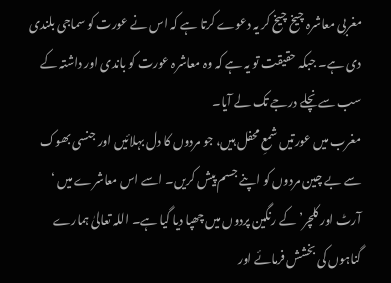مغربی معاشرہ چیخ چیخ کر یہ دعوے کرتا ہے کہ اس نے عورت کو سماجی بلندی دی ہے۔ جبکہ حقیقت تو یہ ہے کہ وہ معاشرہ عورت کو باندی اور داشتہ کے سب سے نچلے درجے تک لے آیا۔
مغرب میں عورتیں شمعِ محفل ہیں، جو مردوں کا دل بہلائیں اور جنسی بھوک سے بے چین مردوں کو اپنے جسم پیش کریں۔ اسے اس معاشرے میں ‘ آرٹ اور کلچر’ کے رنگین پردوں میں چھپا دیا گیا ہے۔ اللہ تعالیٰ ہمارے گناہوں کی بخشش فرمائے اور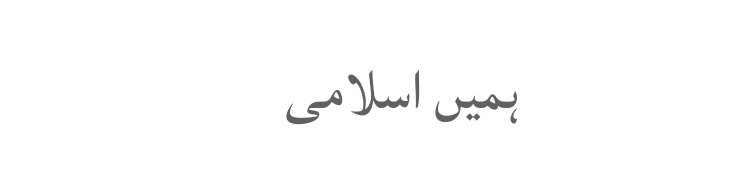ہمیں اسلامی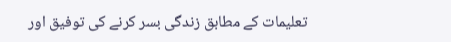تعلیمات کے مطابق زندگی بسر کرنے کی توفیق اور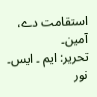استقامت دے، آمین۔
تحریر: ایم ۔ ایس۔ نور